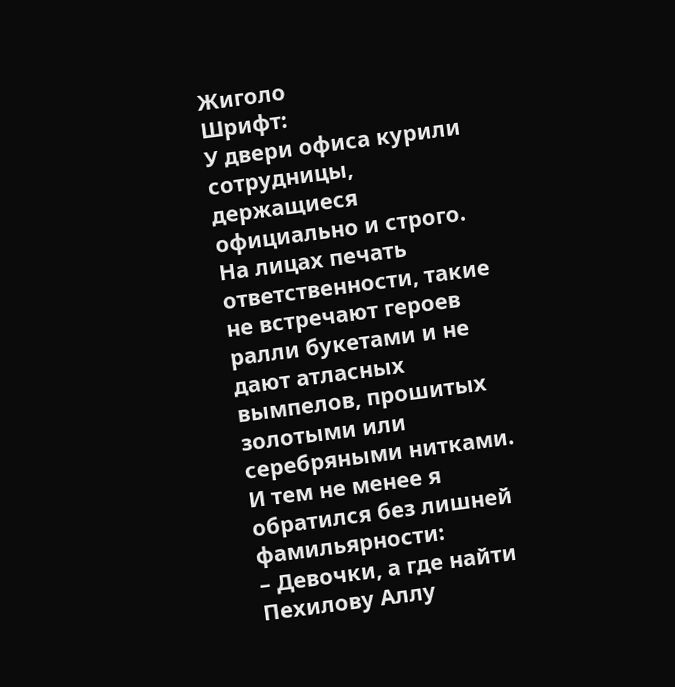Жиголо
Шрифт:
У двери офиса курили сотрудницы, держащиеся официально и строго. На лицах печать ответственности, такие не встречают героев ралли букетами и не дают атласных вымпелов, прошитых золотыми или серебряными нитками. И тем не менее я обратился без лишней фамильярности:
– Девочки, а где найти Пехилову Аллу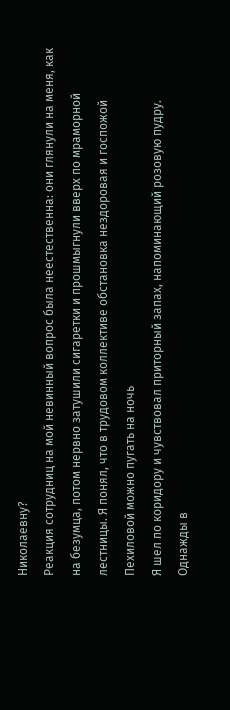Николаевну?
Реакция сотрудниц на мой невинный вопрос была неестественна: они глянули на меня, как на безумца, потом нервно затушили сигаретки и прошмыгнули вверх по мраморной лестницы. Я понял, что в трудовом коллективе обстановка нездоровая и госпожой Пехиловой можно пугать на ночь
Я шел по коридору и чувствовал приторный запах, напоминающий розовую пудру. Однажды в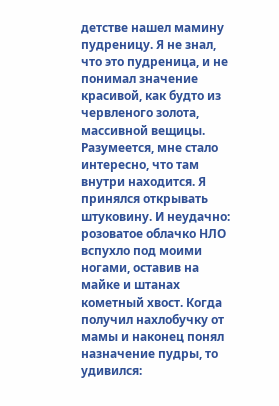детстве нашел мамину пудреницу. Я не знал, что это пудреница, и не понимал значение красивой, как будто из червленого золота, массивной вещицы. Разумеется, мне стало интересно, что там внутри находится. Я принялся открывать штуковину. И неудачно: розоватое облачко НЛО вспухло под моими ногами, оставив на майке и штанах кометный хвост. Когда получил нахлобучку от мамы и наконец понял назначение пудры, то удивился: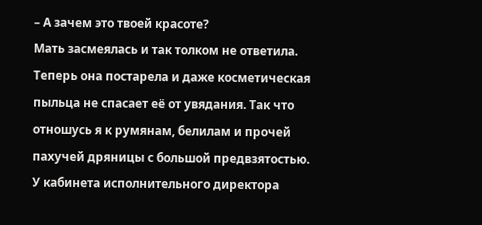– А зачем это твоей красоте?
Мать засмеялась и так толком не ответила. Теперь она постарела и даже косметическая пыльца не спасает её от увядания. Так что отношусь я к румянам, белилам и прочей пахучей дряницы с большой предвзятостью.
У кабинета исполнительного директора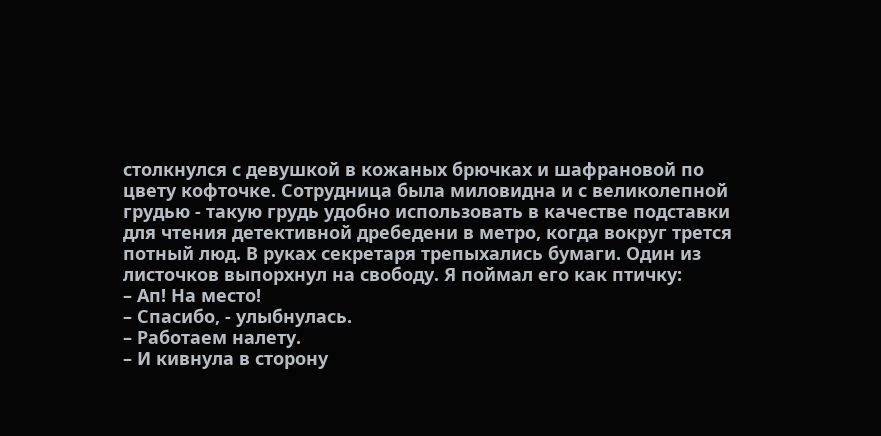столкнулся с девушкой в кожаных брючках и шафрановой по цвету кофточке. Сотрудница была миловидна и с великолепной грудью - такую грудь удобно использовать в качестве подставки для чтения детективной дребедени в метро, когда вокруг трется потный люд. В руках секретаря трепыхались бумаги. Один из листочков выпорхнул на свободу. Я поймал его как птичку:
– Ап! На место!
– Спасибо, - улыбнулась.
– Работаем налету.
– И кивнула в сторону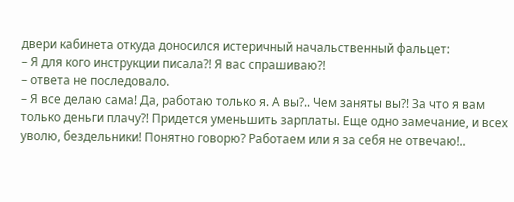двери кабинета откуда доносился истеричный начальственный фальцет:
– Я для кого инструкции писала?! Я вас спрашиваю?!
– ответа не последовало.
– Я все делаю сама! Да, работаю только я. А вы?.. Чем заняты вы?! За что я вам только деньги плачу?! Придется уменьшить зарплаты. Еще одно замечание, и всех уволю, бездельники! Понятно говорю? Работаем или я за себя не отвечаю!..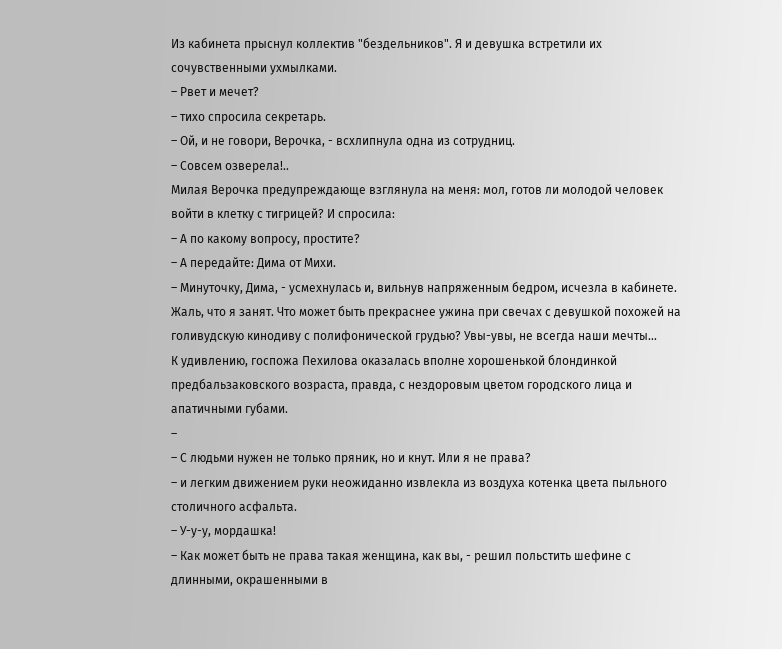Из кабинета прыснул коллектив "бездельников". Я и девушка встретили их сочувственными ухмылками.
– Рвет и мечет?
– тихо спросила секретарь.
– Ой, и не говори, Верочка, - всхлипнула одна из сотрудниц.
– Совсем озверела!..
Милая Верочка предупреждающе взглянула на меня: мол, готов ли молодой человек войти в клетку с тигрицей? И спросила:
– А по какому вопросу, простите?
– А передайте: Дима от Михи.
– Минуточку, Дима, - усмехнулась и, вильнув напряженным бедром, исчезла в кабинете.
Жаль, что я занят. Что может быть прекраснее ужина при свечах с девушкой похожей на голивудскую кинодиву с полифонической грудью? Увы-увы, не всегда наши мечты...
К удивлению, госпожа Пехилова оказалась вполне хорошенькой блондинкой предбальзаковского возраста, правда, с нездоровым цветом городского лица и апатичными губами.
–
– С людьми нужен не только пряник, но и кнут. Или я не права?
– и легким движением руки неожиданно извлекла из воздуха котенка цвета пыльного столичного асфальта.
– У-у-у, мордашка!
– Как может быть не права такая женщина, как вы, - решил польстить шефине с длинными, окрашенными в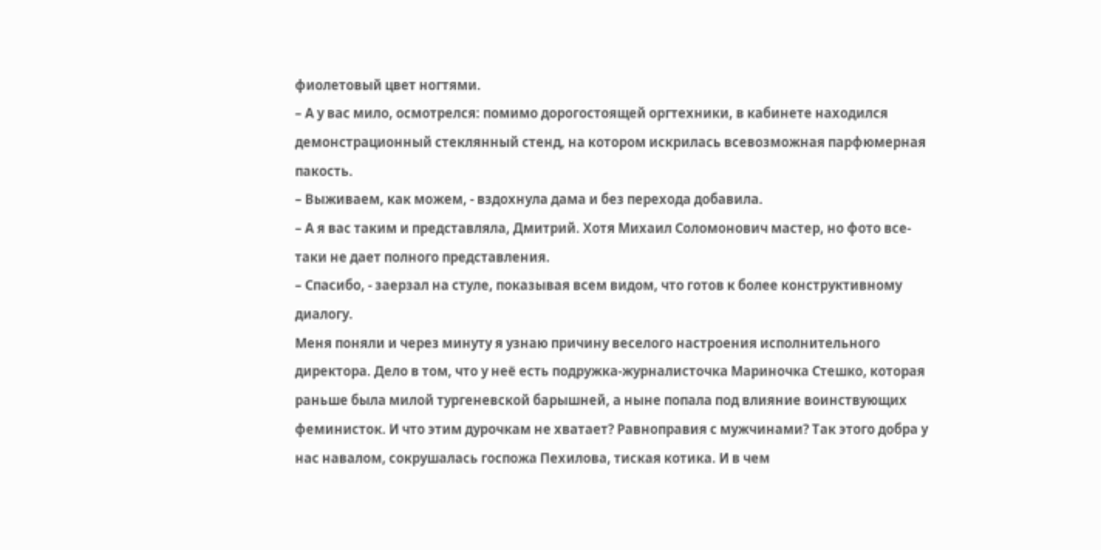фиолетовый цвет ногтями.
– А у вас мило, осмотрелся: помимо дорогостоящей оргтехники, в кабинете находился демонстрационный стеклянный стенд, на котором искрилась всевозможная парфюмерная пакость.
– Выживаем, как можем, - вздохнула дама и без перехода добавила.
– А я вас таким и представляла, Дмитрий. Хотя Михаил Соломонович мастер, но фото все-таки не дает полного представления.
– Спасибо, - заерзал на стуле, показывая всем видом, что готов к более конструктивному диалогу.
Меня поняли и через минуту я узнаю причину веселого настроения исполнительного директора. Дело в том, что у неё есть подружка-журналисточка Мариночка Стешко, которая раньше была милой тургеневской барышней, а ныне попала под влияние воинствующих феминисток. И что этим дурочкам не хватает? Равноправия с мужчинами? Так этого добра у нас навалом, сокрушалась госпожа Пехилова, тиская котика. И в чем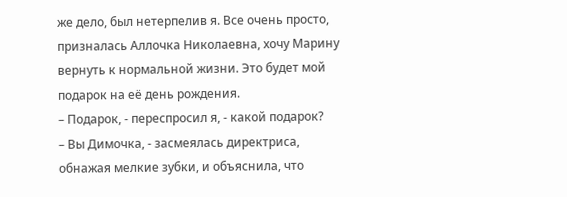же дело, был нетерпелив я. Все очень просто, призналась Аллочка Николаевна, хочу Марину вернуть к нормальной жизни. Это будет мой подарок на её день рождения.
– Подарок, - переспросил я, - какой подарок?
– Вы Димочка, - засмеялась директриса, обнажая мелкие зубки, и объяснила, что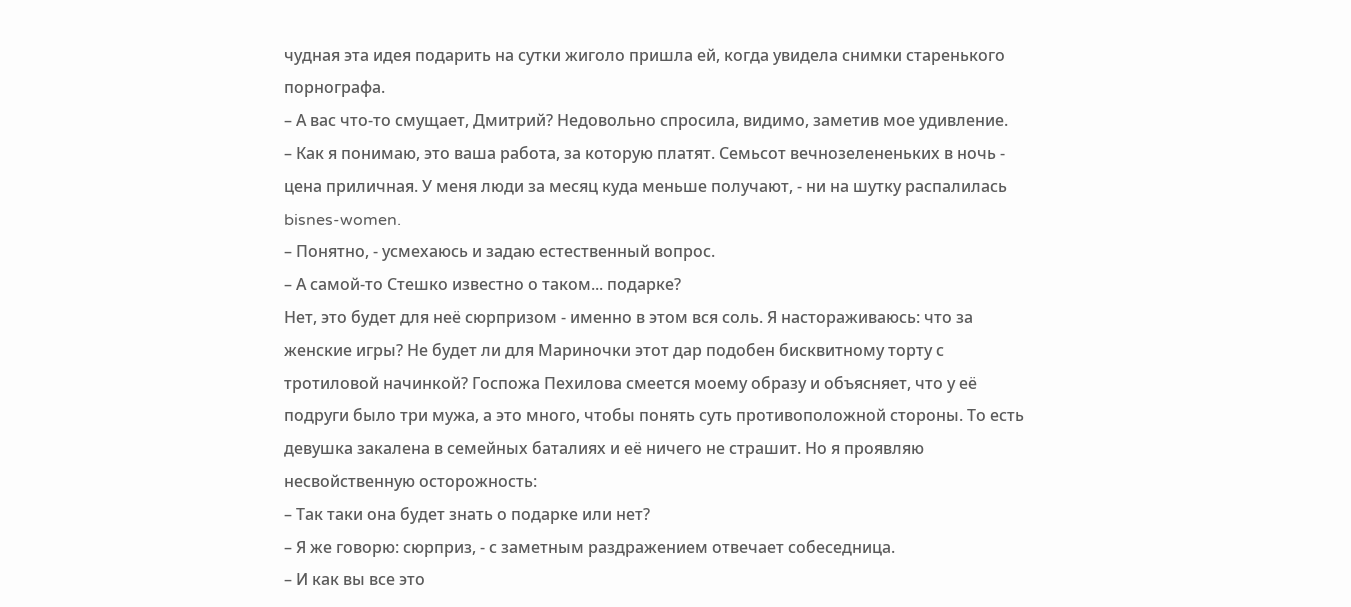чудная эта идея подарить на сутки жиголо пришла ей, когда увидела снимки старенького порнографа.
– А вас что-то смущает, Дмитрий? Недовольно спросила, видимо, заметив мое удивление.
– Как я понимаю, это ваша работа, за которую платят. Семьсот вечнозелененьких в ночь - цена приличная. У меня люди за месяц куда меньше получают, - ни на шутку распалилась bisnes-women.
– Понятно, - усмехаюсь и задаю естественный вопрос.
– А самой-то Стешко известно о таком... подарке?
Нет, это будет для неё сюрпризом - именно в этом вся соль. Я настораживаюсь: что за женские игры? Не будет ли для Мариночки этот дар подобен бисквитному торту с тротиловой начинкой? Госпожа Пехилова смеется моему образу и объясняет, что у её подруги было три мужа, а это много, чтобы понять суть противоположной стороны. То есть девушка закалена в семейных баталиях и её ничего не страшит. Но я проявляю несвойственную осторожность:
– Так таки она будет знать о подарке или нет?
– Я же говорю: сюрприз, - с заметным раздражением отвечает собеседница.
– И как вы все это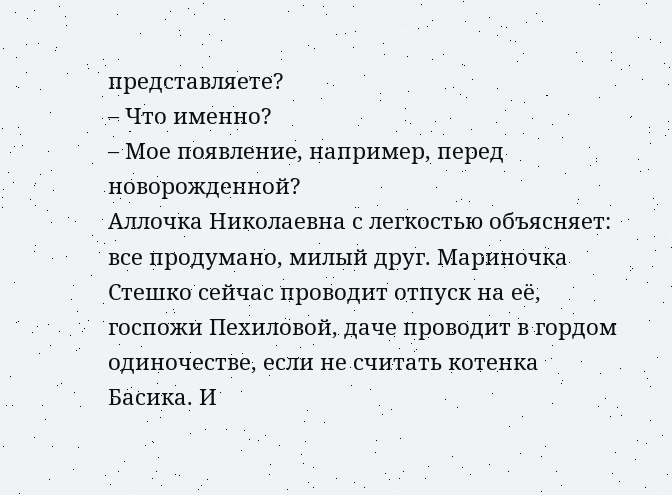представляете?
– Что именно?
– Мое появление, например, перед новорожденной?
Аллочка Николаевна с легкостью объясняет: все продумано, милый друг. Мариночка Стешко сейчас проводит отпуск на её, госпожи Пехиловой, даче проводит в гордом одиночестве, если не считать котенка Басика. И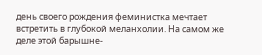день своего рождения феминистка мечтает встретить в глубокой меланхолии. На самом же деле этой барышне-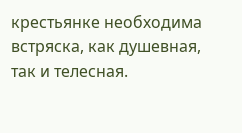крестьянке необходима встряска, как душевная, так и телесная.